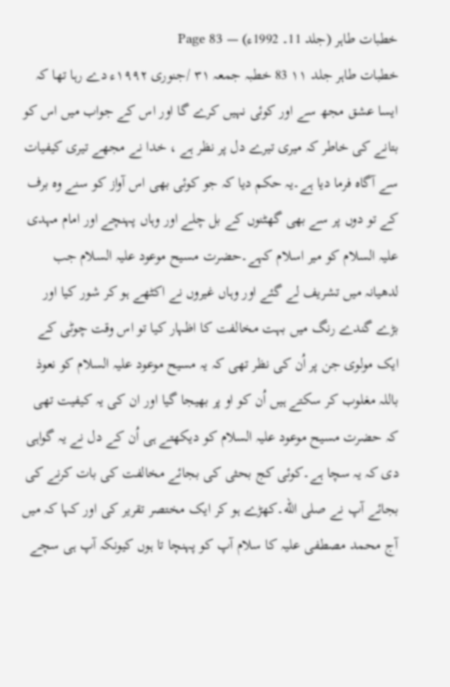خطبات طاہر (جلد 11۔ 1992ء) — Page 83
خطبات طاہر جلد ۱۱ 83 خطبہ جمعہ ۳۱ /جنوری ۱۹۹۲ء دے رہا تھا کہ ایسا عشق مجھ سے اور کوئی نہیں کرے گا اور اس کے جواب میں اس کو بتانے کی خاطر کہ میری تیرے دل پر نظر ہے ، خدا نے مجھے تیری کیفیات سے آگاہ فرما دیا ہے۔یہ حکم دیا کہ جو کوئی بھی اس آواز کو سنے وہ برف کے تو دوں پر سے بھی گھٹنوں کے بل چلے اور وہاں پہنچے اور امام مہدی علیہ السلام کو میر اسلام کہے۔حضرت مسیح موعود علیہ السلام جب لدھیانہ میں تشریف لے گئے اور وہاں غیروں نے اکٹھے ہو کر شور کیا اور بڑے گندے رنگ میں بہت مخالفت کا اظہار کیا تو اس وقت چوٹی کے ایک مولوی جن پر اُن کی نظر تھی کہ یہ مسیح موعود علیہ السلام کو نعوذ باللہ مغلوب کر سکتے ہیں اُن کو او پر بھیجا گیا اور ان کی یہ کیفیت تھی کہ حضرت مسیح موعود علیہ السلام کو دیکھتے ہی اُن کے دل نے یہ گواہی دی کہ یہ سچا ہے۔کوئی کج بحثی کی بجائے مخالفت کی بات کرنے کی بجائے آپ نے صلى الله۔کھڑے ہو کر ایک مختصر تقریر کی اور کہا کہ میں آج محمد مصطفی علیہ کا سلام آپ کو پہنچا تا ہوں کیونکہ آپ ہی سچے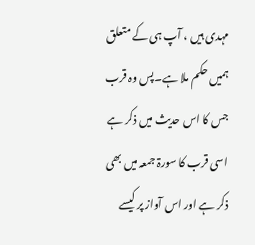مہدی ہیں ، آپ ہی کے متعلق ہمیں حکم ملا ہے۔پس وہ قرب جس کا اس حدیث میں ذکر ہے اسی قرب کا سورۃ جمعہ میں بھی ذکر ہے اور اس آواز پر کیسے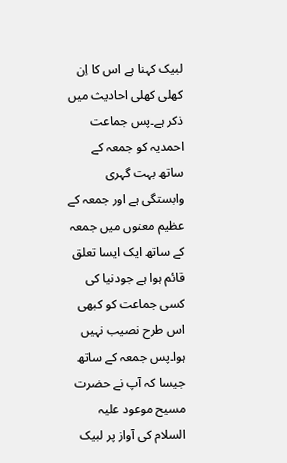لبیک کہنا ہے اس کا اِن کھلی کھلی احادیث میں ذکر ہے۔پس جماعت احمدیہ کو جمعہ کے ساتھ بہت گہری وابستگی ہے اور جمعہ کے عظیم معنوں میں جمعہ کے ساتھ ایک ایسا تعلق قائم ہوا ہے جودنیا کی کسی جماعت کو کبھی اس طرح نصیب نہیں ہوا۔پس جمعہ کے ساتھ جیسا کہ آپ نے حضرت مسیح موعود علیہ السلام کی آواز پر لبیک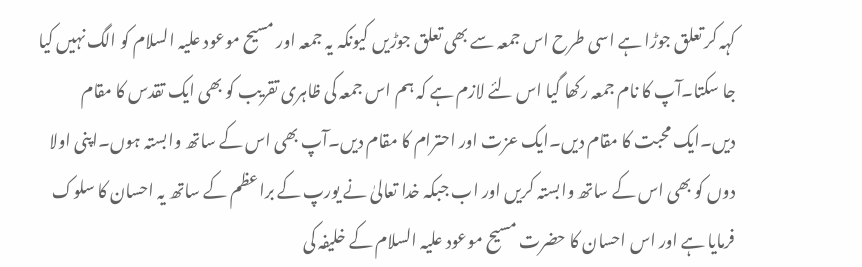کہہ کر تعلق جوڑا ہے اسی طرح اس جمعہ سے بھی تعلق جوڑیں کیونکہ یہ جمعہ اور مسیح موعود علیہ السلام کو الگ نہیں کیا جا سکتا۔آپ کا نام جمعہ رکھا گیا اس لئے لازم ہے کہ ہم اس جمعہ کی ظاہری تقریب کو بھی ایک تقدس کا مقام دیں۔ایک محبت کا مقام دیں۔ایک عزت اور احترام کا مقام دیں۔آپ بھی اس کے ساتھ وابستہ ہوں۔اپنی اولا دوں کو بھی اس کے ساتھ وابستہ کریں اور اب جبکہ خدا تعالیٰ نے یورپ کے براعظم کے ساتھ یہ احسان کا سلوک فرمایا ہے اور اس احسان کا حضرت مسیح موعود علیہ السلام کے خلیفہ کی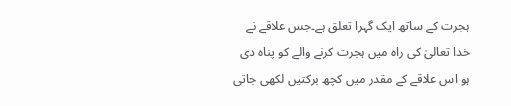ہجرت کے ساتھ ایک گہرا تعلق ہے۔جس علاقے نے خدا تعالیٰ کی راہ میں ہجرت کرنے والے کو پناہ دی ہو اس علاقے کے مقدر میں کچھ برکتیں لکھی جاتی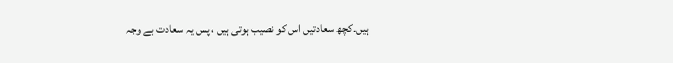ہیں۔کچھ سعادتیں اس کو نصیب ہوتی ہیں ، پس یہ سعادت بے وجہ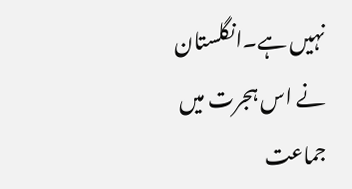نہیں ہے۔انگلستان نے اس ہجرت میں جماعت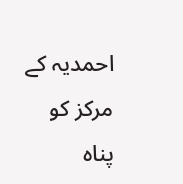احمدیہ کے مرکز کو پناہ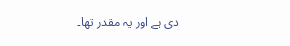دی ہے اور یہ مقدر تھا۔